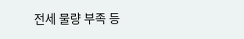전세 물량 부족 등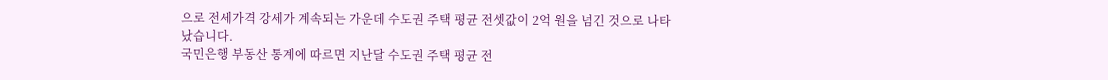으로 전세가격 강세가 계속되는 가운데 수도권 주택 평균 전셋값이 2억 원을 넘긴 것으로 나타났습니다.
국민은행 부동산 통계에 따르면 지난달 수도권 주택 평균 전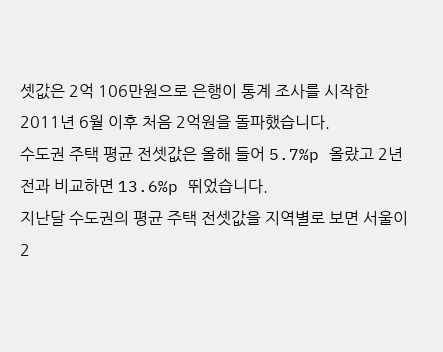셋값은 2억 106만원으로 은행이 통계 조사를 시작한 2011년 6월 이후 처음 2억원을 돌파했습니다.
수도권 주택 평균 전셋값은 올해 들어 5.7%p 올랐고 2년 전과 비교하면 13.6%p 뛰었습니다.
지난달 수도권의 평균 주택 전셋값을 지역별로 보면 서울이 2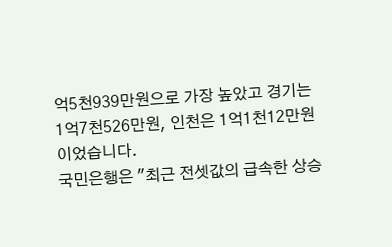억5천939만원으로 가장 높았고 경기는 1억7천526만원, 인천은 1억1천12만원이었습니다.
국민은행은 "최근 전셋값의 급속한 상승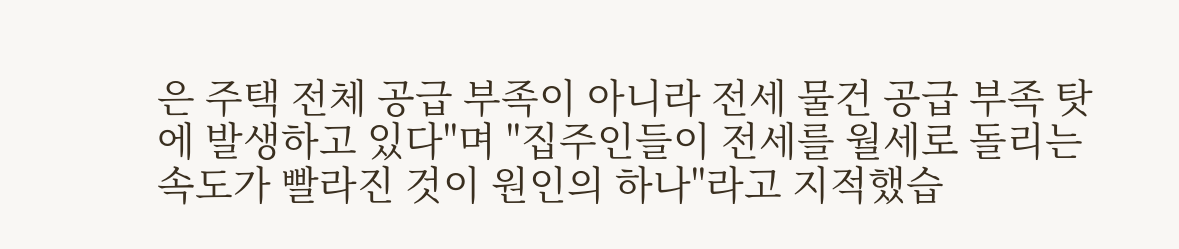은 주택 전체 공급 부족이 아니라 전세 물건 공급 부족 탓에 발생하고 있다"며 "집주인들이 전세를 월세로 돌리는 속도가 빨라진 것이 원인의 하나"라고 지적했습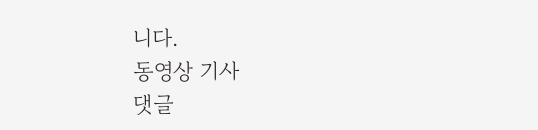니다.
동영상 기사
댓글